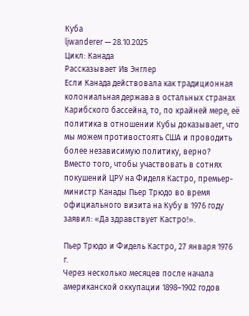Куба
ljwanderer — 28.10.2025
Цикл: Канада
Рассказывает Ив Энглер
Если Канада действовала как традиционная колониальная держава в остальных странах Карибского бассейна, то, по крайней мере, её политика в отношении Кубы доказывает, что мы можем противостоять США и проводить более независимую политику, верно?
Вместо того, чтобы участвовать в сотнях покушений ЦРУ на Фиделя Кастро, премьер-министр Канады Пьер Трюдо во время официального визита на Кубу в 1976 году заявил: «Да здравствует Кастро!».

Пьер Трюдо и Фидель Кастро, 27 января 1976 г.
Через несколько месяцев после начала американской оккупации 1898–1902 годов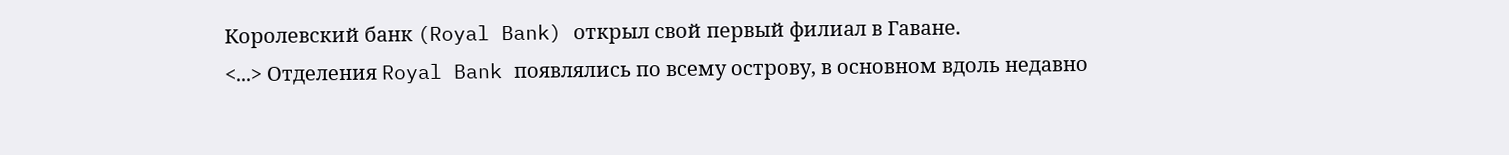Королевский банк (Royal Bank) открыл свой первый филиал в Гаване.
<...> Отделения Royal Bank появлялись по всему острову, в основном вдоль недавно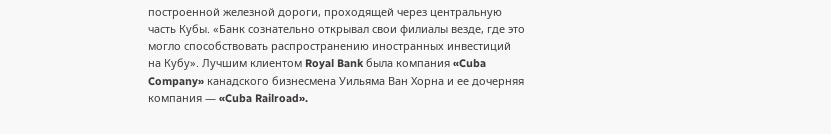построенной железной дороги, проходящей через центральную часть Кубы. «Банк сознательно открывал свои филиалы везде, где это могло способствовать распространению иностранных инвестиций на Кубу». Лучшим клиентом Royal Bank была компания «Cuba Company» канадского бизнесмена Уильяма Ван Хорна и ее дочерняя компания — «Cuba Railroad».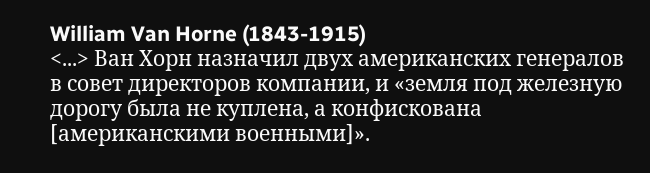William Van Horne (1843-1915)
<...> Ван Хорн назначил двух американских генералов в совет директоров компании, и «земля под железную дорогу была не куплена, а конфискована [американскими военными]».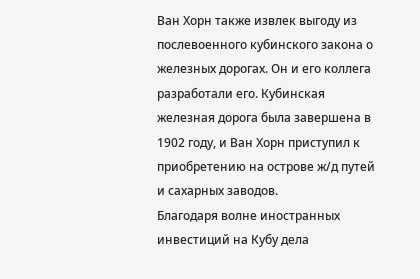Ван Хорн также извлек выгоду из послевоенного кубинского закона о железных дорогах. Он и его коллега разработали его. Кубинская железная дорога была завершена в 1902 году, и Ван Хорн приступил к приобретению на острове ж/д путей и сахарных заводов.
Благодаря волне иностранных инвестиций на Кубу дела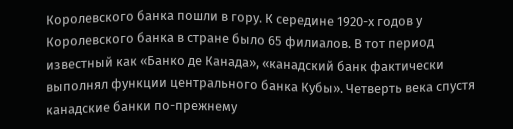Королевского банка пошли в гору. К середине 1920-х годов у Королевского банка в стране было 65 филиалов. В тот период известный как «Банко де Канада», «канадский банк фактически выполнял функции центрального банка Кубы». Четверть века спустя канадские банки по-прежнему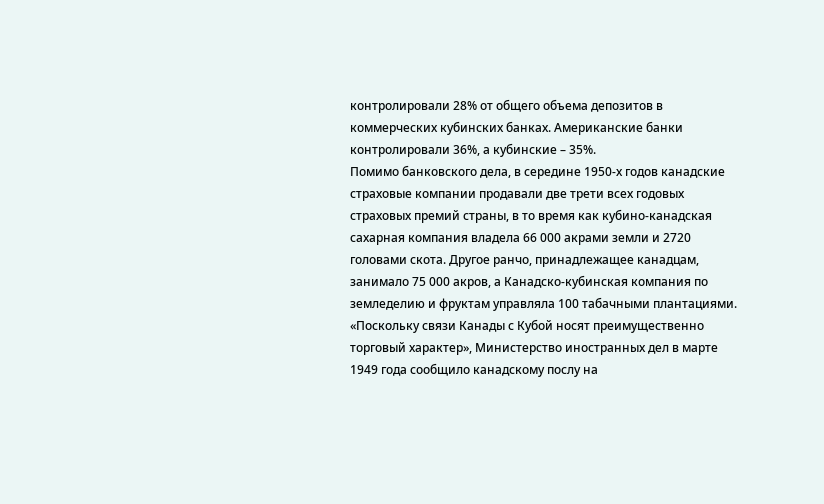контролировали 28% от общего объема депозитов в коммерческих кубинских банках. Американские банки контролировали 36%, а кубинские – 35%.
Помимо банковского дела, в середине 1950-х годов канадские страховые компании продавали две трети всех годовых страховых премий страны, в то время как кубино-канадская сахарная компания владела 66 000 акрами земли и 2720 головами скота. Другое ранчо, принадлежащее канадцам, занимало 75 000 акров, а Канадско-кубинская компания по земледелию и фруктам управляла 100 табачными плантациями.
«Поскольку связи Канады с Кубой носят преимущественно торговый характер», Министерство иностранных дел в марте 1949 года сообщило канадскому послу на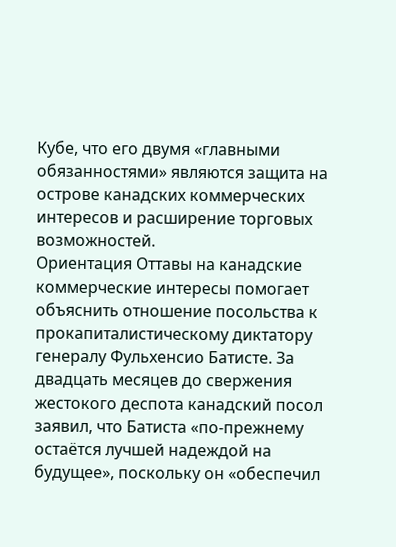Кубе, что его двумя «главными обязанностями» являются защита на острове канадских коммерческих интересов и расширение торговых возможностей.
Ориентация Оттавы на канадские коммерческие интересы помогает объяснить отношение посольства к прокапиталистическому диктатору генералу Фульхенсио Батисте. За двадцать месяцев до свержения жестокого деспота канадский посол заявил, что Батиста «по-прежнему остаётся лучшей надеждой на будущее», поскольку он «обеспечил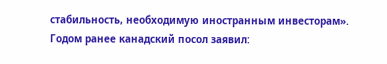стабильность, необходимую иностранным инвесторам».
Годом ранее канадский посол заявил: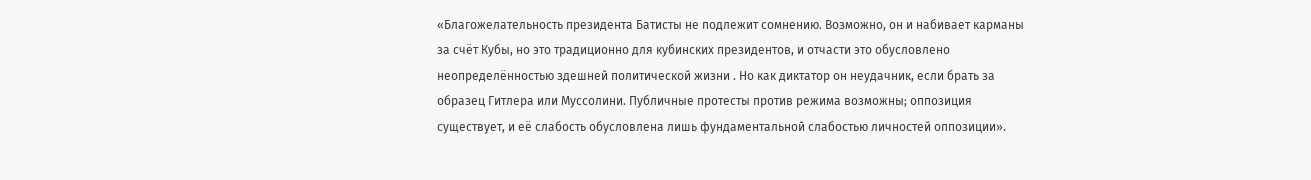«Благожелательность президента Батисты не подлежит сомнению. Возможно, он и набивает карманы за счёт Кубы, но это традиционно для кубинских президентов, и отчасти это обусловлено неопределённостью здешней политической жизни . Но как диктатор он неудачник, если брать за образец Гитлера или Муссолини. Публичные протесты против режима возможны; оппозиция существует, и её слабость обусловлена лишь фундаментальной слабостью личностей оппозиции».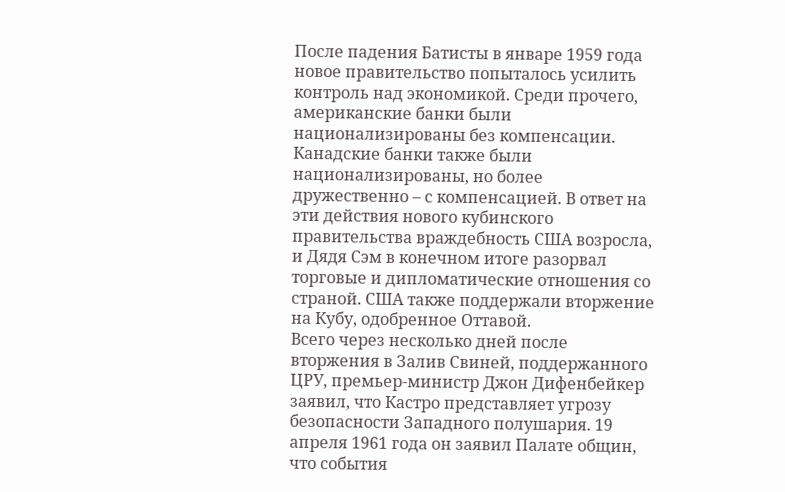После падения Батисты в январе 1959 года новое правительство попыталось усилить контроль над экономикой. Среди прочего, американские банки были национализированы без компенсации. Канадские банки также были национализированы, но более дружественно – с компенсацией. В ответ на эти действия нового кубинского правительства враждебность США возросла, и Дядя Сэм в конечном итоге разорвал торговые и дипломатические отношения со страной. США также поддержали вторжение на Кубу, одобренное Оттавой.
Всего через несколько дней после вторжения в Залив Свиней, поддержанного ЦРУ, премьер-министр Джон Дифенбейкер заявил, что Кастро представляет угрозу безопасности Западного полушария. 19 апреля 1961 года он заявил Палате общин, что события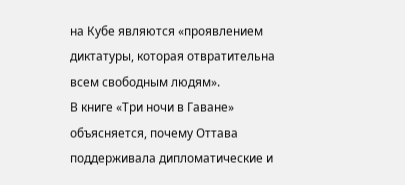на Кубе являются «проявлением диктатуры, которая отвратительна всем свободным людям».
В книге «Три ночи в Гаване» объясняется, почему Оттава поддерживала дипломатические и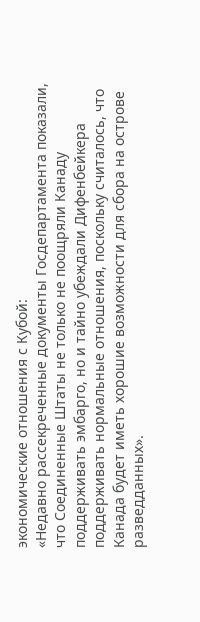экономические отношения с Кубой:
«Недавно рассекреченные документы Госдепартамента показали, что Соединенные Штаты не только не поощряли Канаду поддерживать эмбарго, но и тайно убеждали Дифенбейкера поддерживать нормальные отношения, поскольку считалось, что Канада будет иметь хорошие возможности для сбора на острове разведданных».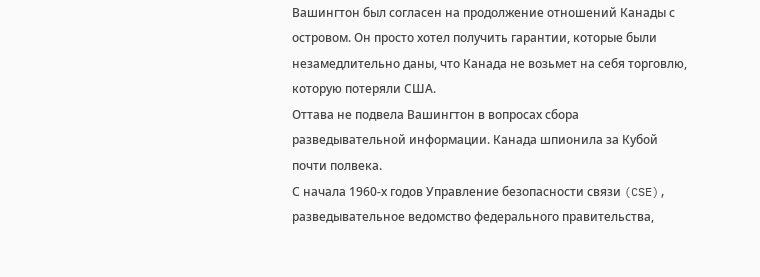Вашингтон был согласен на продолжение отношений Канады с островом. Он просто хотел получить гарантии, которые были незамедлительно даны, что Канада не возьмет на себя торговлю, которую потеряли США.
Оттава не подвела Вашингтон в вопросах сбора разведывательной информации. Канада шпионила за Кубой почти полвека.
С начала 1960-х годов Управление безопасности связи (CSE), разведывательное ведомство федерального правительства,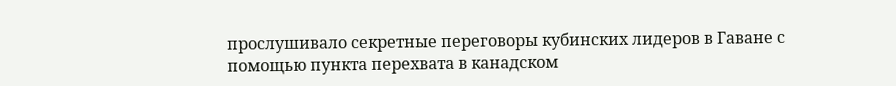прослушивало секретные переговоры кубинских лидеров в Гаване с помощью пункта перехвата в канадском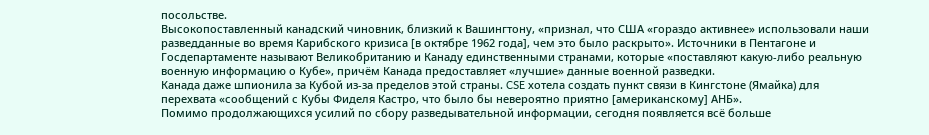посольстве.
Высокопоставленный канадский чиновник, близкий к Вашингтону, «признал, что США «гораздо активнее» использовали наши разведданные во время Карибского кризиса [в октябре 1962 года], чем это было раскрыто». Источники в Пентагоне и Госдепартаменте называют Великобританию и Канаду единственными странами, которые «поставляют какую-либо реальную военную информацию о Кубе», причём Канада предоставляет «лучшие» данные военной разведки.
Канада даже шпионила за Кубой из-за пределов этой страны. CSE хотела создать пункт связи в Кингстоне (Ямайка) для перехвата «сообщений с Кубы Фиделя Кастро, что было бы невероятно приятно [американскому] АНБ».
Помимо продолжающихся усилий по сбору разведывательной информации, сегодня появляется всё больше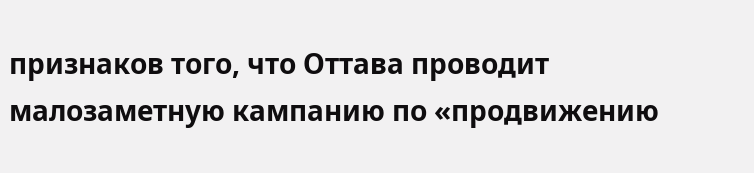признаков того, что Оттава проводит малозаметную кампанию по «продвижению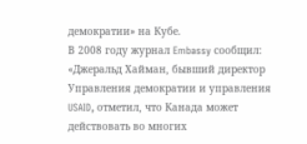демократии» на Кубе.
В 2008 году журнал Embassy сообщил: «Джеральд Хайман, бывший директор Управления демократии и управления USAID, отметил, что Канада может действовать во многих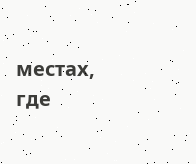местах, где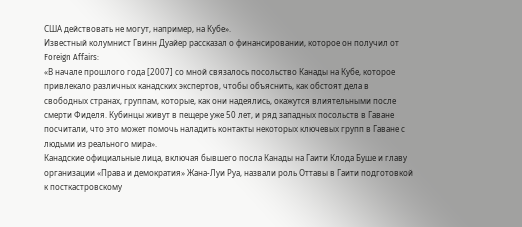США действовать не могут, например, на Кубе».
Известный колумнист Гвинн Дуайер рассказал о финансировании, которое он получил от Foreign Affairs:
«В начале прошлого года [2007] со мной связалось посольство Канады на Кубе, которое привлекало различных канадских экспертов, чтобы объяснить, как обстоят дела в свободных странах, группам, которые, как они надеялись, окажутся влиятельными после смерти Фиделя. Кубинцы живут в пещере уже 50 лет, и ряд западных посольств в Гаване посчитали, что это может помочь наладить контакты некоторых ключевых групп в Гаване с людьми из реального мира».
Канадские официальные лица, включая бывшего посла Канады на Гаити Клода Буше и главу организации «Права и демократия» Жана-Луи Руа, назвали роль Оттавы в Гаити подготовкой к посткастровскому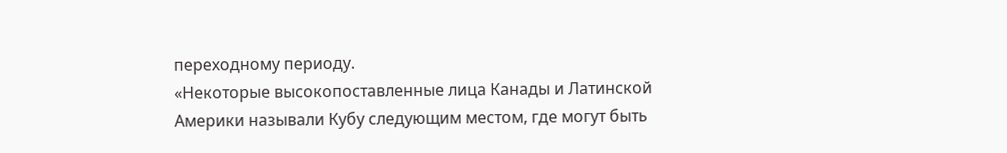переходному периоду.
«Некоторые высокопоставленные лица Канады и Латинской Америки называли Кубу следующим местом, где могут быть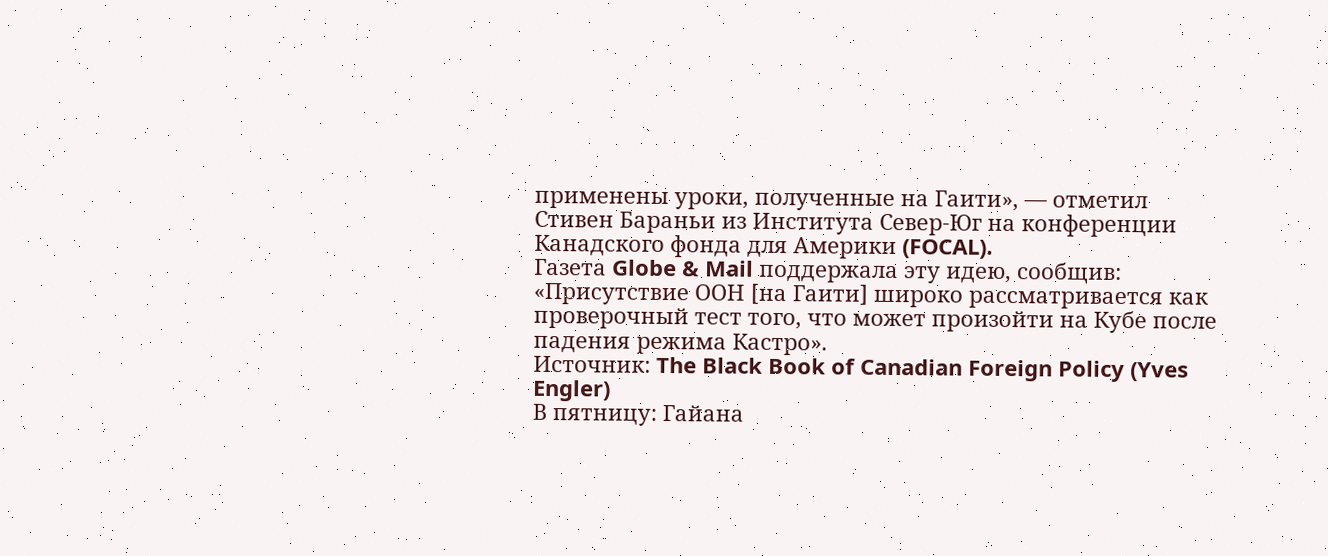применены уроки, полученные на Гаити», — отметил Стивен Бараньи из Института Север-Юг на конференции Канадского фонда для Америки (FOCAL).
Газета Globe & Mail поддержала эту идею, сообщив: «Присутствие ООН [на Гаити] широко рассматривается как проверочный тест того, что может произойти на Кубе после падения режима Кастро».
Источник: The Black Book of Canadian Foreign Policy (Yves Engler)
В пятницу: Гайана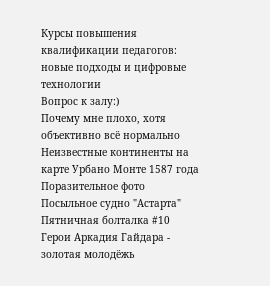Курсы повышения квалификации педагогов: новые подходы и цифровые технологии
Вопрос к залу:)
Почему мне плохо, хотя объективно всё нормально
Неизвестные континенты на карте Урбано Монте 1587 года
Поразительное фото
Посыльное судно "Астарта"
Пятничная болталка #10
Герои Аркадия Гайдара - золотая молодёжь